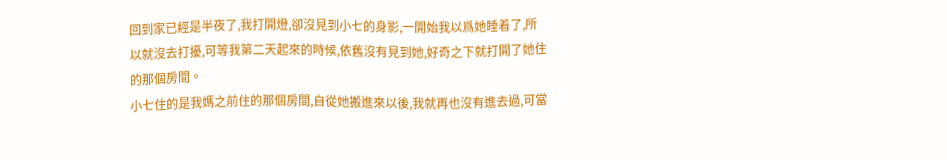回到家已經是半夜了,我打開燈,卻沒見到小七的身影,一開始我以爲她睡着了,所以就沒去打擾,可等我第二天起來的時候,依舊沒有見到她,好奇之下就打開了她住的那個房間。
小七住的是我媽之前住的那個房間,自從她搬進來以後,我就再也沒有進去過,可當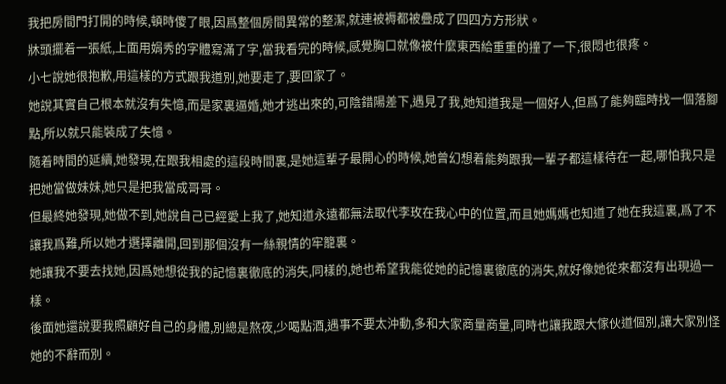我把房間門打開的時候,頓時傻了眼,因爲整個房間異常的整潔,就連被褥都被疊成了四四方方形狀。
牀頭擺着一張紙,上面用娟秀的字體寫滿了字,當我看完的時候,感覺胸口就像被什麼東西給重重的撞了一下,很悶也很疼。
小七說她很抱歉,用這樣的方式跟我道別,她要走了,要回家了。
她說其實自己根本就沒有失憶,而是家裏逼婚,她才逃出來的,可陰錯陽差下,遇見了我,她知道我是一個好人,但爲了能夠臨時找一個落腳點,所以就只能裝成了失憶。
隨着時間的延續,她發現,在跟我相處的這段時間裏,是她這輩子最開心的時候,她曾幻想着能夠跟我一輩子都這樣待在一起,哪怕我只是把她當做妹妹,她只是把我當成哥哥。
但最終她發現,她做不到,她說自己已經愛上我了,她知道永遠都無法取代李玫在我心中的位置,而且她媽媽也知道了她在我這裏,爲了不讓我爲難,所以她才選擇離開,回到那個沒有一絲親情的牢籠裏。
她讓我不要去找她,因爲她想從我的記憶裏徹底的消失,同樣的,她也希望我能從她的記憶裏徹底的消失,就好像她從來都沒有出現過一樣。
後面她還說要我照顧好自己的身體,別總是熬夜,少喝點酒,遇事不要太沖動,多和大家商量商量,同時也讓我跟大傢伙道個別,讓大家別怪她的不辭而別。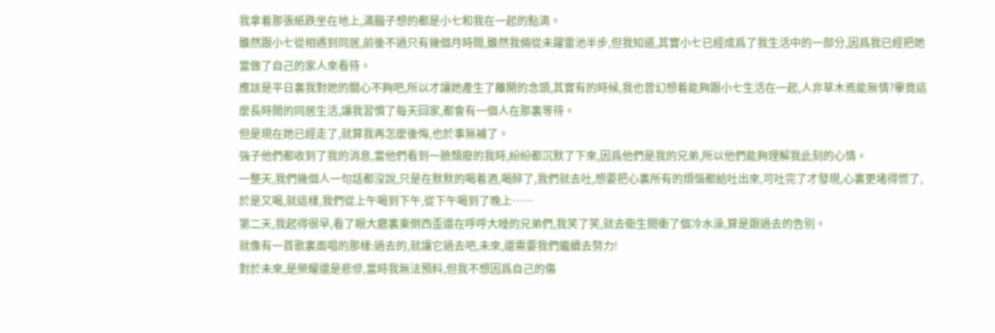我拿着那張紙跌坐在地上,滿腦子想的都是小七和我在一起的點滴。
雖然跟小七從相遇到同居,前後不過只有幾個月時間,雖然我倆從未躍雷池半步,但我知道,其實小七已經成爲了我生活中的一部分,因爲我已經把她當做了自己的家人來看待。
應該是平日裏我對她的關心不夠吧,所以才讓她產生了離開的念頭,其實有的時候,我也曾幻想着能夠跟小七生活在一起,人非草木焉能無情?畢竟這麼長時間的同居生活,讓我習慣了每天回家,都會有一個人在那裏等待。
但是現在她已經走了,就算我再怎麼後悔,也於事無補了。
強子他們都收到了我的消息,當他們看到一臉頹廢的我時,紛紛都沉默了下來,因爲他們是我的兄弟,所以他們能夠理解我此刻的心情。
一整天,我們幾個人一句話都沒說,只是在默默的喝着酒,喝醉了,我們就去吐,想要把心裏所有的煩惱都給吐出來,可吐完了才發現,心裏更堵得慌了,於是又喝,就這樣,我們從上午喝到下午,從下午喝到了晚上……
第二天,我起得很早,看了眼大廳裏東倒西歪還在呼呼大睡的兄弟們,我笑了笑,就去衛生間衝了個冷水澡,算是跟過去的告別。
就像有一首歌裏面唱的那樣:過去的,就讓它過去吧,未來,還需要我們繼續去努力!
對於未來,是榮耀還是悲慘,當時我無法預料,但我不想因爲自己的傷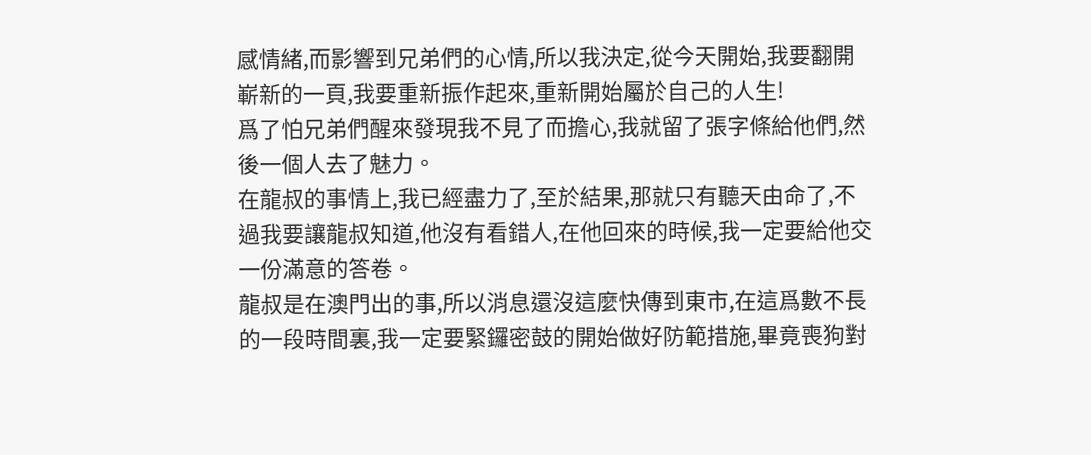感情緒,而影響到兄弟們的心情,所以我決定,從今天開始,我要翻開嶄新的一頁,我要重新振作起來,重新開始屬於自己的人生!
爲了怕兄弟們醒來發現我不見了而擔心,我就留了張字條給他們,然後一個人去了魅力。
在龍叔的事情上,我已經盡力了,至於結果,那就只有聽天由命了,不過我要讓龍叔知道,他沒有看錯人,在他回來的時候,我一定要給他交一份滿意的答卷。
龍叔是在澳門出的事,所以消息還沒這麼快傳到東市,在這爲數不長的一段時間裏,我一定要緊鑼密鼓的開始做好防範措施,畢竟喪狗對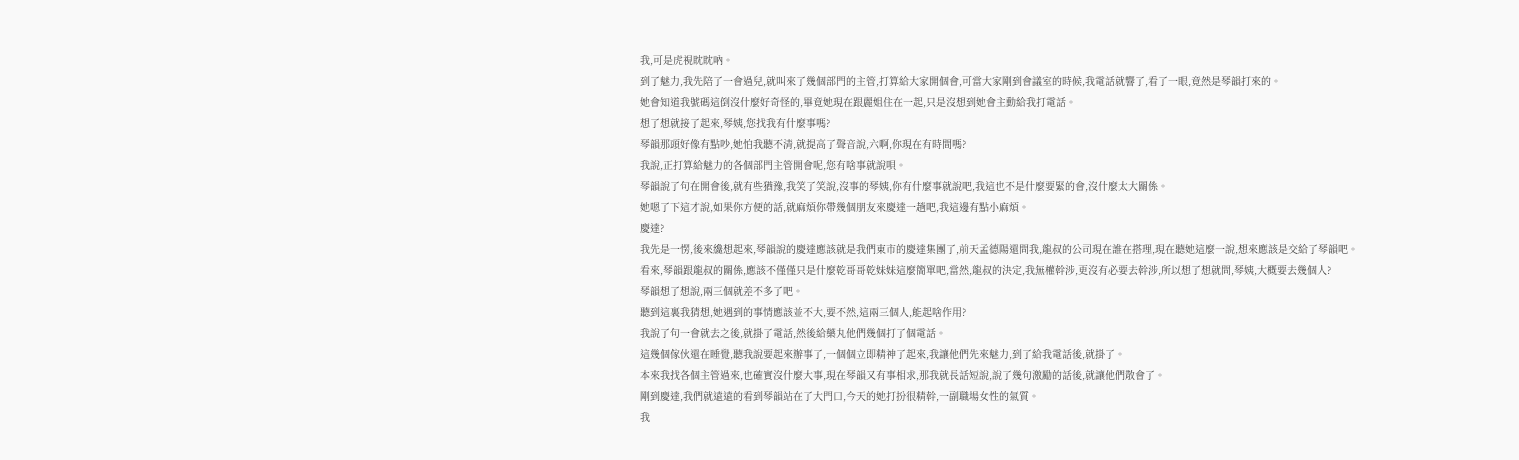我,可是虎視眈眈吶。
到了魅力,我先陪了一會過兒,就叫來了幾個部門的主管,打算給大家開個會,可當大家剛到會議室的時候,我電話就響了,看了一眼,竟然是琴韻打來的。
她會知道我號碼這倒沒什麼好奇怪的,畢竟她現在跟麗姐住在一起,只是沒想到她會主動給我打電話。
想了想就接了起來,琴姨,您找我有什麼事嗎?
琴韻那頭好像有點吵,她怕我聽不清,就提高了聲音說,六啊,你現在有時間嗎?
我說,正打算給魅力的各個部門主管開會呢,您有啥事就說唄。
琴韻說了句在開會後,就有些猶豫,我笑了笑說,沒事的琴姨,你有什麼事就說吧,我這也不是什麼要緊的會,沒什麼太大關係。
她嗯了下這才說,如果你方便的話,就麻煩你帶幾個朋友來慶達一趟吧,我這邊有點小麻煩。
慶達?
我先是一愣,後來纔想起來,琴韻說的慶達應該就是我們東市的慶達集團了,前天孟德陽還問我,龍叔的公司現在誰在搭理,現在聽她這麼一說,想來應該是交給了琴韻吧。
看來,琴韻跟龍叔的關係,應該不僅僅只是什麼乾哥哥乾妹妹這麼簡單吧,當然,龍叔的決定,我無權幹涉,更沒有必要去幹涉,所以想了想就問,琴姨,大概要去幾個人?
琴韻想了想說,兩三個就差不多了吧。
聽到這裏我猜想,她遇到的事情應該並不大,要不然,這兩三個人,能起啥作用?
我說了句一會就去之後,就掛了電話,然後給藥丸他們幾個打了個電話。
這幾個傢伙還在睡覺,聽我說要起來辦事了,一個個立即精神了起來,我讓他們先來魅力,到了給我電話後,就掛了。
本來我找各個主管過來,也確實沒什麼大事,現在琴韻又有事相求,那我就長話短說,說了幾句激勵的話後,就讓他們散會了。
剛到慶達,我們就遠遠的看到琴韻站在了大門口,今天的她打扮很精幹,一副職場女性的氣質。
我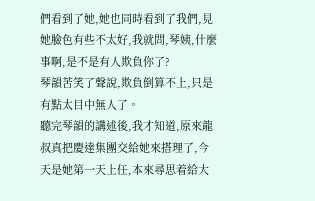們看到了她,她也同時看到了我們,見她臉色有些不太好,我就問,琴姨,什麼事啊,是不是有人欺負你了?
琴韻苦笑了聲說,欺負倒算不上,只是有點太目中無人了。
聽完琴韻的講述後,我才知道,原來龍叔真把慶達集團交給她來搭理了,今天是她第一天上任,本來尋思着給大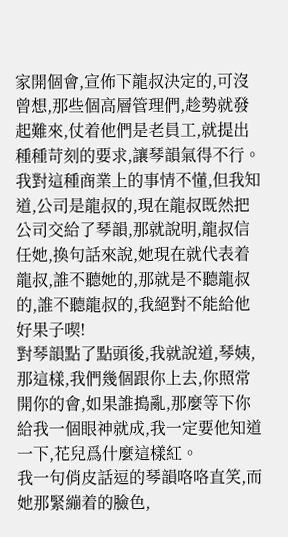家開個會,宣佈下龍叔決定的,可沒曾想,那些個高層管理們,趁勢就發起難來,仗着他們是老員工,就提出種種苛刻的要求,讓琴韻氣得不行。
我對這種商業上的事情不懂,但我知道,公司是龍叔的,現在龍叔既然把公司交給了琴韻,那就說明,龍叔信任她,換句話來說,她現在就代表着龍叔,誰不聽她的,那就是不聽龍叔的,誰不聽龍叔的,我絕對不能給他好果子喫!
對琴韻點了點頭後,我就說道,琴姨,那這樣,我們幾個跟你上去,你照常開你的會,如果誰搗亂,那麼等下你給我一個眼神就成,我一定要他知道一下,花兒爲什麼這樣紅。
我一句俏皮話逗的琴韻咯咯直笑,而她那緊繃着的臉色,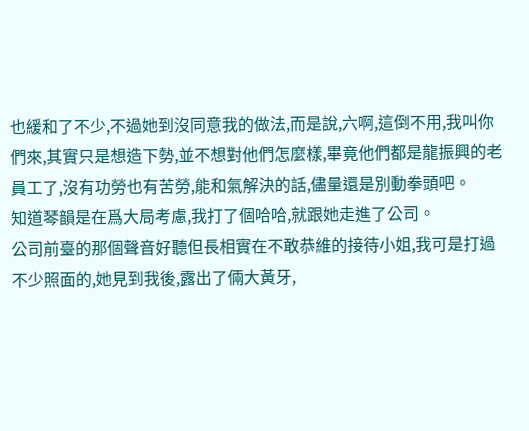也緩和了不少,不過她到沒同意我的做法,而是說,六啊,這倒不用,我叫你們來,其實只是想造下勢,並不想對他們怎麼樣,畢竟他們都是龍振興的老員工了,沒有功勞也有苦勞,能和氣解決的話,儘量還是別動拳頭吧。
知道琴韻是在爲大局考慮,我打了個哈哈,就跟她走進了公司。
公司前臺的那個聲音好聽但長相實在不敢恭維的接待小姐,我可是打過不少照面的,她見到我後,露出了倆大黃牙,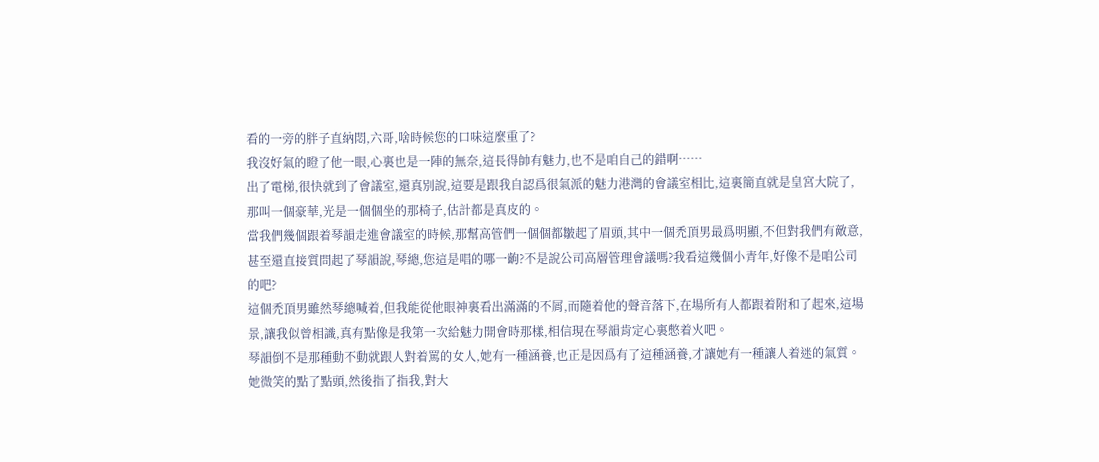看的一旁的胖子直納悶,六哥,啥時候您的口味這麼重了?
我沒好氣的瞪了他一眼,心裏也是一陣的無奈,這長得帥有魅力,也不是咱自己的錯啊……
出了電梯,很快就到了會議室,還真別說,這要是跟我自認爲很氣派的魅力港灣的會議室相比,這裏簡直就是皇宮大院了,那叫一個豪華,光是一個個坐的那椅子,估計都是真皮的。
當我們幾個跟着琴韻走進會議室的時候,那幫高管們一個個都皺起了眉頭,其中一個禿頂男最爲明顯,不但對我們有敵意,甚至還直接質問起了琴韻說,琴總,您這是唱的哪一齣?不是說公司高層管理會議嗎?我看這幾個小青年,好像不是咱公司的吧?
這個禿頂男雖然琴總喊着,但我能從他眼神裏看出滿滿的不屑,而隨着他的聲音落下,在場所有人都跟着附和了起來,這場景,讓我似曾相識,真有點像是我第一次給魅力開會時那樣,相信現在琴韻肯定心裏憋着火吧。
琴韻倒不是那種動不動就跟人對着罵的女人,她有一種涵養,也正是因爲有了這種涵養,才讓她有一種讓人着迷的氣質。
她微笑的點了點頭,然後指了指我,對大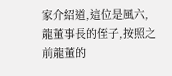家介紹道,這位是風六,龍董事長的侄子,按照之前龍董的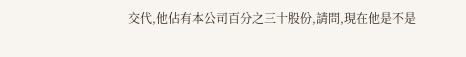交代,他佔有本公司百分之三十股份,請問,現在他是不是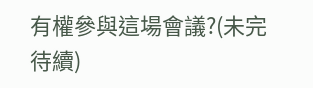有權參與這場會議?(未完待續)